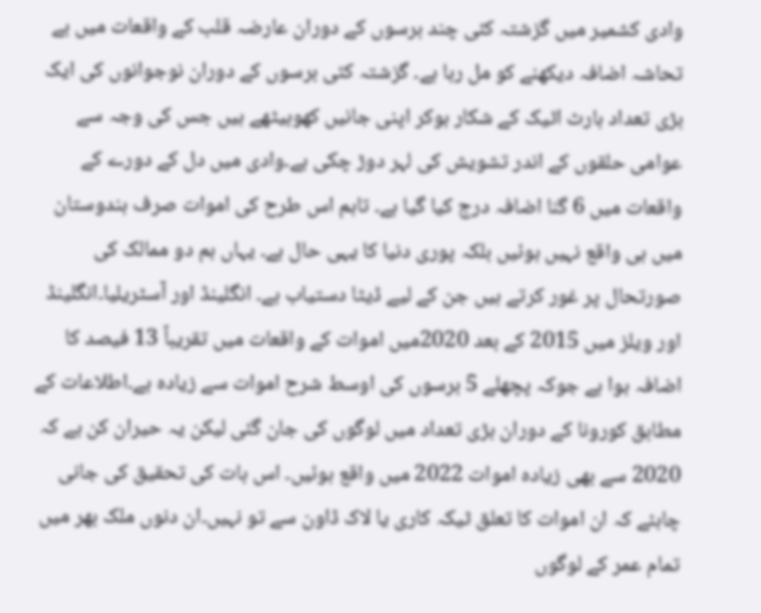وادی کشمیر میں گزشتہ کئی چند برسوں کے دوران عارضہ قلب کے واقعات میں بے تحاشہ اضافہ دیکھنے کو مل رہا ہے۔ گزشتہ کئی برسوں کے دوران نوجوانوں کی ایک بڑی تعداد ہارٹ اٹیک کے شکار ہوکر اپنی جانیں کھوبیٹھے ہیں جس کی وجہ سے عوامی حلقوں کے اندر تشویش کی لہر دوڑ چکی ہے۔وادی میں دل کے دورے کے واقعات میں 6 گنا اضافہ درج کیا گیا ہے۔ تاہم اس طرح کی اموات صرف ہندوستان میں ہی واقع نہیں ہوئیں بلکہ پوری دنیا کا یہی حال ہے۔ یہاں ہم دو ممالک کی صورتحال پر غور کرتے ہیں جن کے لیے ڈیٹا دستیاب ہے۔ انگلینڈ اور آسٹریلیا۔انگلینڈ اور ویلز میں 2015 کے بعد 2020میں اموات کے واقعات میں تقریباً 13 فیصد کا اضافہ ہوا ہے جوکہ پچھلے 5 برسوں کی اوسط شرح اموات سے زیادہ ہے۔اطلاعات کے مطابق کورونا کے دوران بڑی تعداد میں لوگوں کی جان گئی لیکن یہ حیران کن ہے کہ 2020 سے بھی زیادہ اموات 2022 میں واقع ہوئیں۔ اس بات کی تحقیق کی جانی چاہئے کہ ان اموات کا تعلق ٹیکہ کاری یا لاک ڈاون سے تو نہیں۔ان دنوں ملک بھر میں تمام عمر کے لوگوں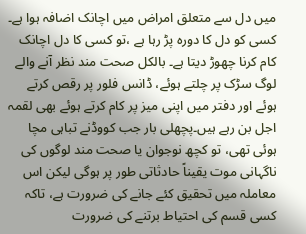میں دل سے متعلق امراض میں اچانک اضافہ ہوا ہے۔ کسی کو دل کا دورہ پڑ رہا ہے ،تو کسی کا دل اچانک کام کرنا چھوڑ دیتا ہے۔ بالکل صحت مند نظر آنے والے لوگ سڑک پر چلتے ہوئے، ڈانس فلور پر رقص کرتے ہوئے اور دفتر میں اپنی میز پر کام کرتے ہوئے بھی لقمہ اجل بن رہے ہیں۔پچھلی بار جب کووڈنے تباہی مچا ہوئی تھی، تو کچھ نوجوان یا صحت مند لوگوں کی ناگہانی موت یقیناً حادثاتی طور پر ہوگی لیکن اس معاملہ میں تحقیق کئے جانے کی ضرورت ہے، تاکہ کسی قسم کی احتیاط برتنے کی ضرورت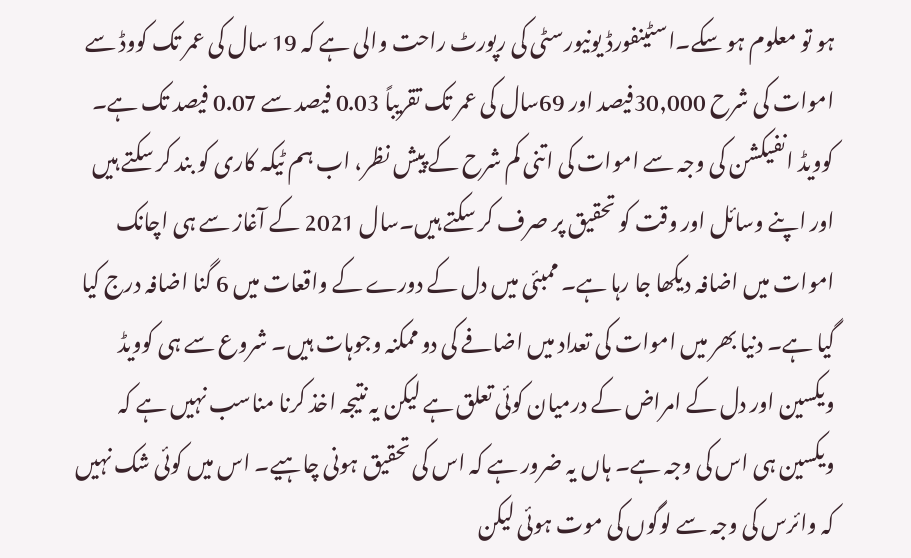ہو تو معلوم ہو سکے۔اسٹینفورڈ یونیورسٹی کی رپورٹ راحت والی ہے کہ 19 سال کی عمر تک کووڈ سے اموات کی شرح 30,000فیصد اور 69سال کی عمر تک تقریباً 0.03 فیصد سے 0.07 فیصد تک ہے۔ کوویڈ انفیکشن کی وجہ سے اموات کی اتنی کم شرح کے پیش نظر، اب ہم ٹیکہ کاری کو بند کر سکتے ہیں اور اپنے وسائل اور وقت کو تحقیق پر صرف کر سکتے ہیں۔سال 2021 کے آغاز سے ہی اچانک اموات میں اضافہ دیکھا جا رہا ہے۔ ممبئی میں دل کے دورے کے واقعات میں 6 گنا اضافہ درج کیا گیا ہے۔ دنیا بھر میں اموات کی تعداد میں اضافے کی دو ممکنہ وجوہات ہیں۔ شروع سے ہی کوویڈ ویکسین اور دل کے امراض کے درمیان کوئی تعلق ہے لیکن یہ نتیجہ اخذ کرنا مناسب نہیں ہے کہ ویکسین ہی اس کی وجہ ہے۔ ہاں یہ ضرور ہے کہ اس کی تحقیق ہونی چاہیے۔ اس میں کوئی شک نہیں کہ وائرس کی وجہ سے لوگوں کی موت ہوئی لیکن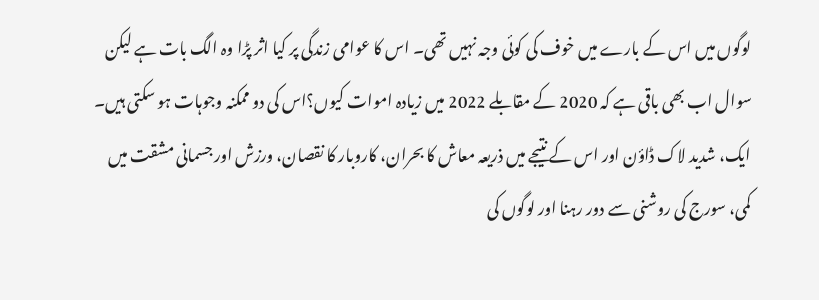لوگوں میں اس کے بارے میں خوف کی کوئی وجہ نہیں تھی۔ اس کا عوامی زندگی پر کیا اثر پڑا وہ الگ بات ہے لیکن سوال اب بھی باقی ہے کہ 2020 کے مقابلے 2022 میں زیادہ اموات کیوں؟اس کی دو ممکنہ وجوہات ہو سکتی ہیں۔ ایک، شدید لاک ڈاؤن اور اس کے نتیجے میں ذریعہ معاش کا بحران، کاروبار کا نقصان، ورزش اور جسمانی مشقت میں کمی، سورج کی روشنی سے دور رہنا اور لوگوں کی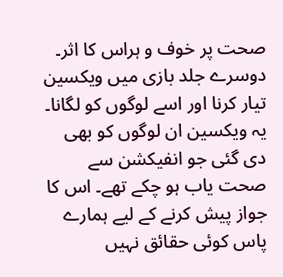صحت پر خوف و ہراس کا اثر۔ دوسرے جلد بازی میں ویکسین تیار کرنا اور اسے لوگوں کو لگانا۔ یہ ویکسین ان لوگوں کو بھی دی گئی جو انفیکشن سے صحت یاب ہو چکے تھے۔ اس کا جواز پیش کرنے کے لیے ہمارے پاس کوئی حقائق نہیں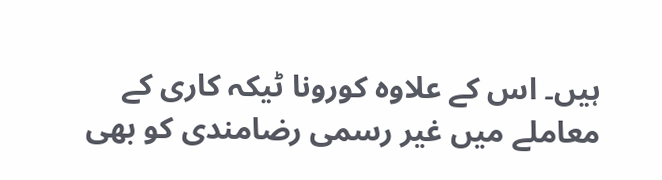ہیں۔ اس کے علاوہ کورونا ٹیکہ کاری کے معاملے میں غیر رسمی رضامندی کو بھی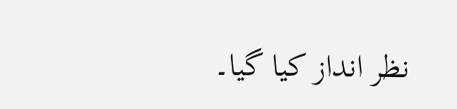نظر انداز کیا گیا۔